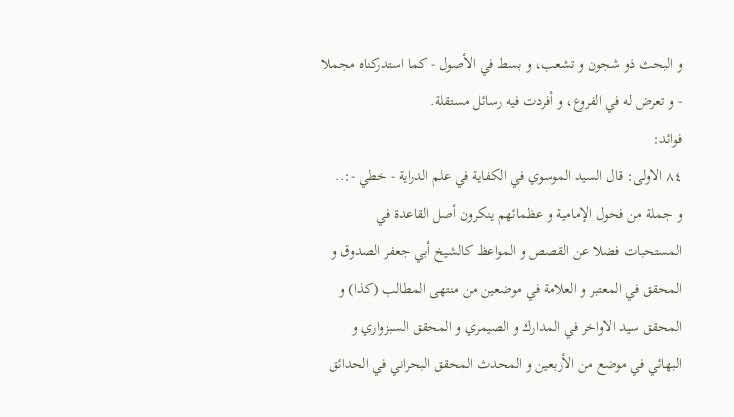و البحث ذو شجون و تشعب، و بسط في الأصول - كما استدركناه مجملا - و تعرض له في الفروع، و أفردت فيه رسائل مستقلة.
فوائد:
٨٤ الاولى: قال السيد الموسوي في الكفاية في علم الدراية - خطي -:..
و جملة من فحول الإمامية و عظمائهم ينكرون أصل القاعدة في المستحبات فضلا عن القصص و المواعظ كالشيخ أبي جعفر الصدوق و المحقق في المعتبر و العلامة في موضعين من منتهى المطالب (كذا) و المحقق سيد الاواخر في المدارك و الصيمري و المحقق السبزواري و البهائي في موضع من الأربعين و المحدث المحقق البحراني في الحدائق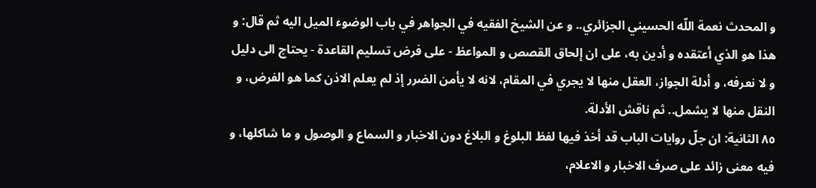و المحدث نعمة اللّه الحسيني الجزائري.. و عن الشيخ الفقيه في الجواهر في باب الوضوء الميل اليه ثم قال: و هذا هو الذي أعتقده و أدين به، على ان إلحاق القصص و المواعظ - على فرض تسليم القاعدة - يحتاج الى دليل و لا نعرفه، و أدلة الجواز، العقل منها لا يجري في المقام، لانه لا يأمن الضرر إذ لم يعلم الاذن كما هو الفرض، و النقل منها لا يشمل.. ثم ناقش الأدلة.
٨٥ الثانية: ان جلّ روايات الباب قد أخذ فيها لفظ البلوغ و البلاغ دون الاخبار و السماع و الوصول و ما شاكلها، و فيه معنى زائد على صرف الاخبار و الاعلام،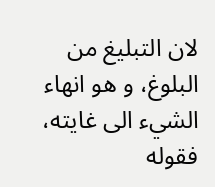لان التبليغ من البلوغ، و هو انهاء الشيء الى غايته، فقوله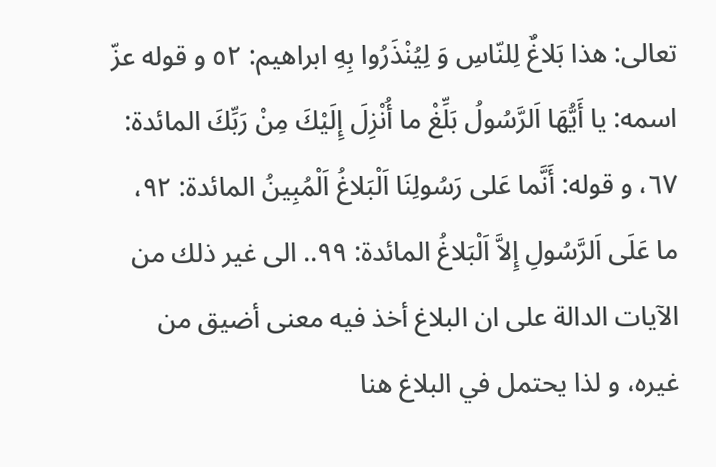تعالى: هذا بَلاغٌ لِلنّاسِ وَ لِيُنْذَرُوا بِهِ ابراهيم: ٥٢ و قوله عزّ اسمه: يا أَيُّهَا اَلرَّسُولُ بَلِّغْ ما أُنْزِلَ إِلَيْكَ مِنْ رَبِّكَ المائدة: ٦٧، و قوله: أَنَّما عَلى رَسُولِنَا اَلْبَلاغُ اَلْمُبِينُ المائدة: ٩٢، ما عَلَى اَلرَّسُولِ إِلاَّ اَلْبَلاغُ المائدة: ٩٩.. الى غير ذلك من الآيات الدالة على ان البلاغ أخذ فيه معنى أضيق من غيره، و لذا يحتمل في البلاغ هنا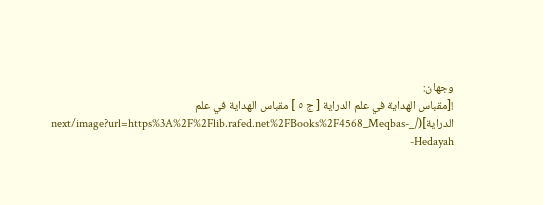وجهان:
![مقباس الهداية في علم الدراية [ ج ٥ ] مقباس الهداية في علم الدراية](/_next/image?url=https%3A%2F%2Flib.rafed.net%2FBooks%2F4568_Meqbas-Hedayah-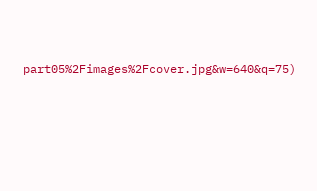part05%2Fimages%2Fcover.jpg&w=640&q=75)